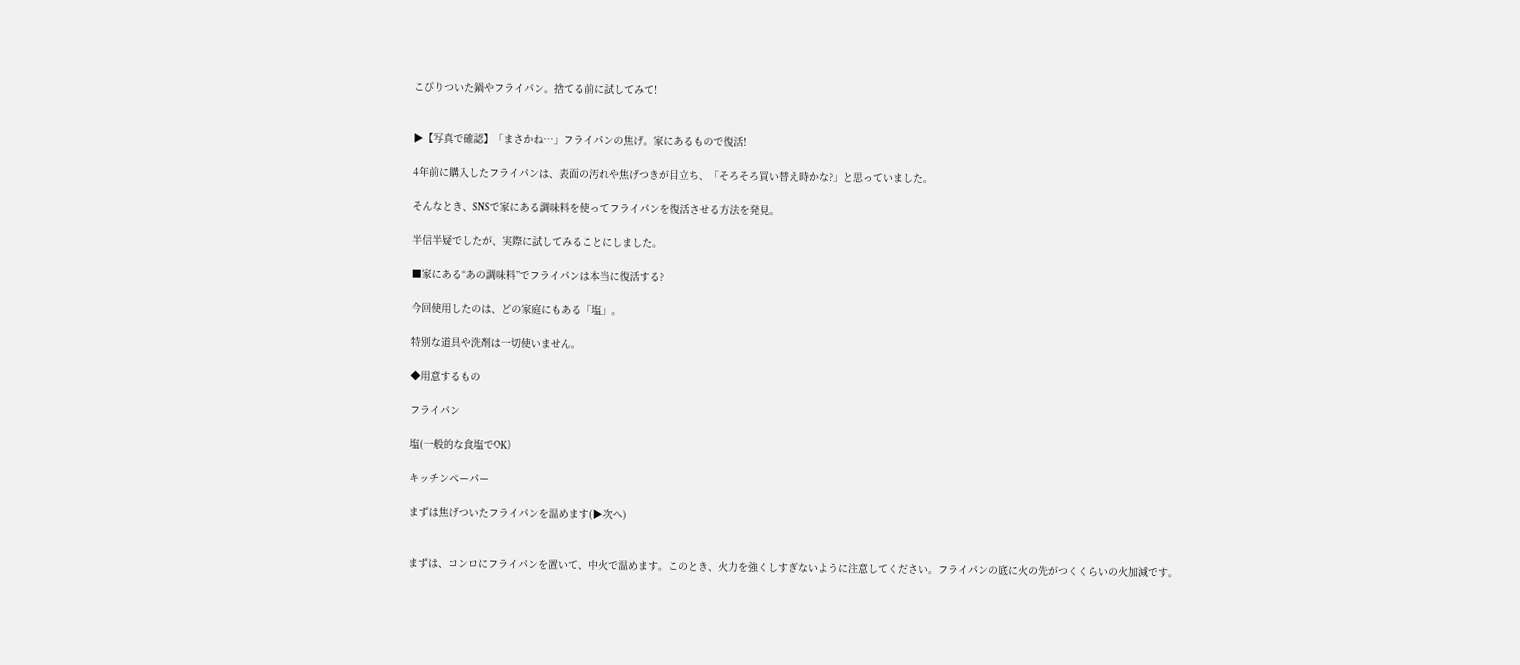こびりついた鍋やフライパン。捨てる前に試してみて!


▶【写真で確認】「まさかね…」フライパンの焦げ。家にあるもので復活!

4年前に購入したフライパンは、表面の汚れや焦げつきが目立ち、「そろそろ買い替え時かな?」と思っていました。

そんなとき、SNSで家にある調味料を使ってフライパンを復活させる方法を発見。

半信半疑でしたが、実際に試してみることにしました。

■家にある“あの調味料”でフライパンは本当に復活する?

今回使用したのは、どの家庭にもある「塩」。

特別な道具や洗剤は一切使いません。

◆用意するもの

フライパン

塩(一般的な食塩でOK)

キッチンペーパー

まずは焦げついたフライパンを温めます(▶次へ)


まずは、コンロにフライパンを置いて、中火で温めます。このとき、火力を強くしすぎないように注意してください。フライパンの底に火の先がつくくらいの火加減です。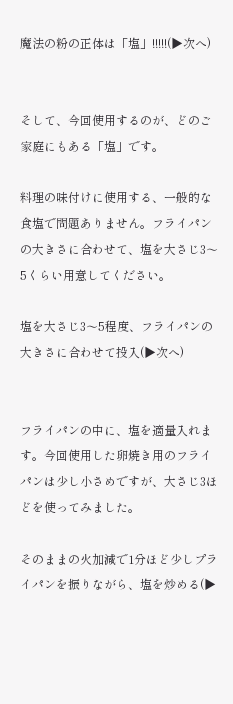魔法の粉の正体は「塩」!!!!!(▶次へ)


そして、今回使用するのが、どのご家庭にもある「塩」です。

料理の味付けに使用する、一般的な食塩で問題ありません。フライパンの大きさに合わせて、塩を大さじ3〜5くらい用意してください。

塩を大さじ3〜5程度、フライパンの大きさに合わせて投入(▶次へ)


フライパンの中に、塩を適量入れます。今回使用した卵焼き用のフライパンは少し小さめですが、大さじ3ほどを使ってみました。

そのままの火加減で1分ほど少しプライパンを振りながら、塩を炒める(▶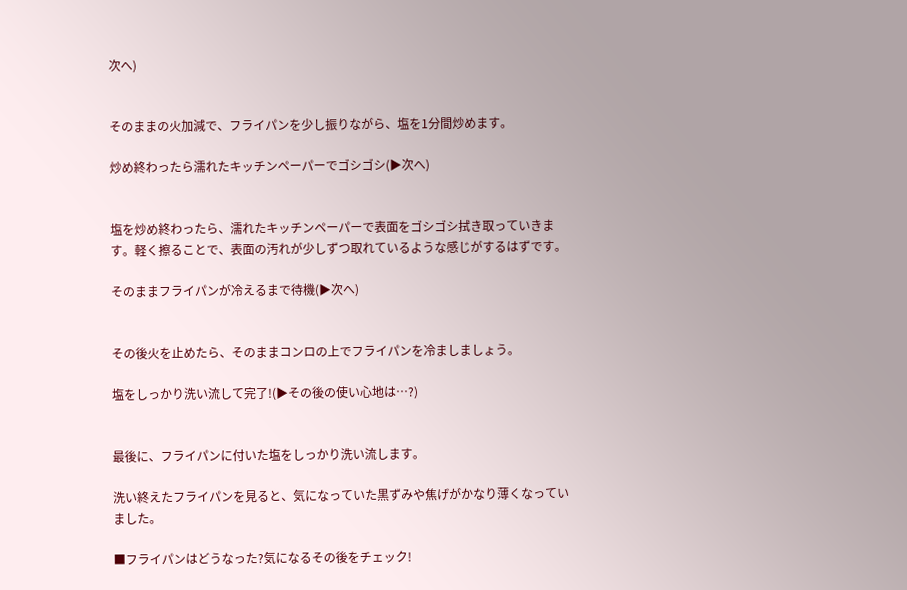次へ)


そのままの火加減で、フライパンを少し振りながら、塩を1分間炒めます。

炒め終わったら濡れたキッチンペーパーでゴシゴシ(▶次へ)


塩を炒め終わったら、濡れたキッチンペーパーで表面をゴシゴシ拭き取っていきます。軽く擦ることで、表面の汚れが少しずつ取れているような感じがするはずです。

そのままフライパンが冷えるまで待機(▶次へ)


その後火を止めたら、そのままコンロの上でフライパンを冷ましましょう。

塩をしっかり洗い流して完了!(▶その後の使い心地は…?)


最後に、フライパンに付いた塩をしっかり洗い流します。

洗い終えたフライパンを見ると、気になっていた黒ずみや焦げがかなり薄くなっていました。

■フライパンはどうなった?気になるその後をチェック!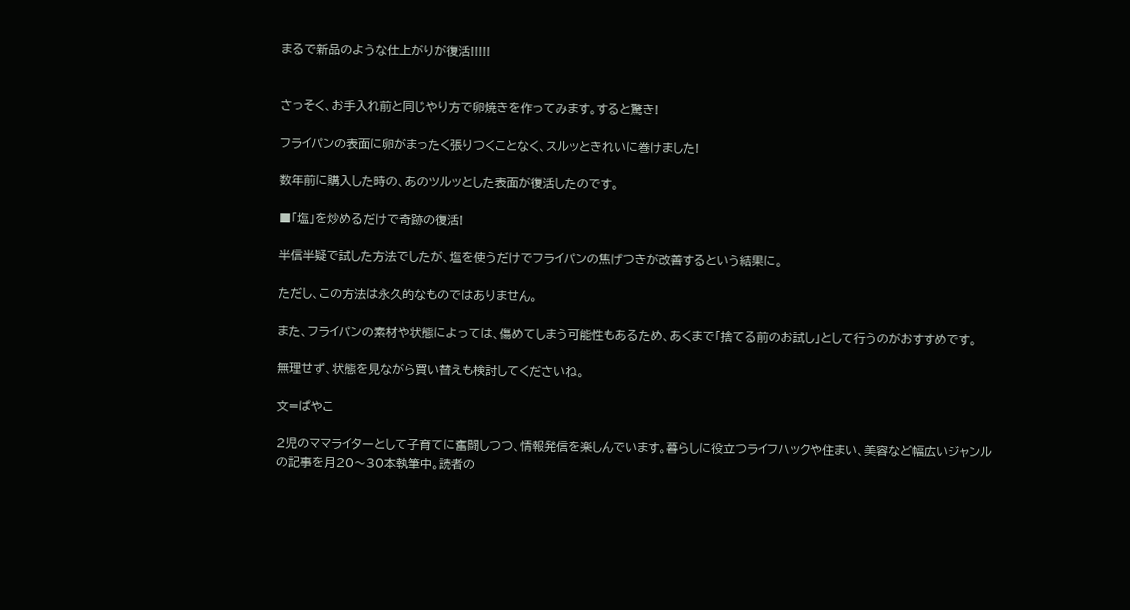まるで新品のような仕上がりが復活!!!!!


さっそく、お手入れ前と同じやり方で卵焼きを作ってみます。すると驚き!

フライパンの表面に卵がまったく張りつくことなく、スルッときれいに巻けました!

数年前に購入した時の、あのツルッとした表面が復活したのです。

■「塩」を炒めるだけで奇跡の復活!

半信半疑で試した方法でしたが、塩を使うだけでフライパンの焦げつきが改善するという結果に。

ただし、この方法は永久的なものではありません。

また、フライパンの素材や状態によっては、傷めてしまう可能性もあるため、あくまで「捨てる前のお試し」として行うのがおすすめです。

無理せず、状態を見ながら買い替えも検討してくださいね。

文=ぱやこ

2児のママライターとして子育てに奮闘しつつ、情報発信を楽しんでいます。暮らしに役立つライフハックや住まい、美容など幅広いジャンルの記事を月20〜30本執筆中。読者の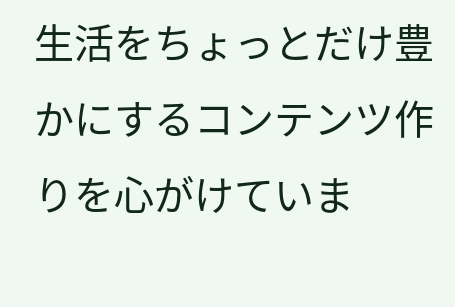生活をちょっとだけ豊かにするコンテンツ作りを心がけていま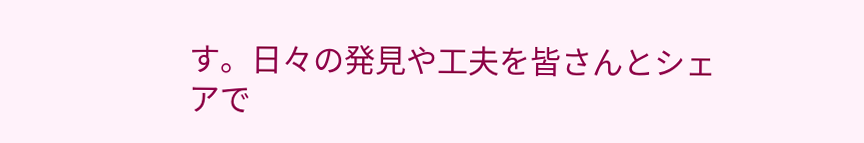す。日々の発見や工夫を皆さんとシェアで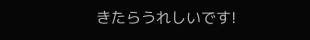きたらうれしいです!